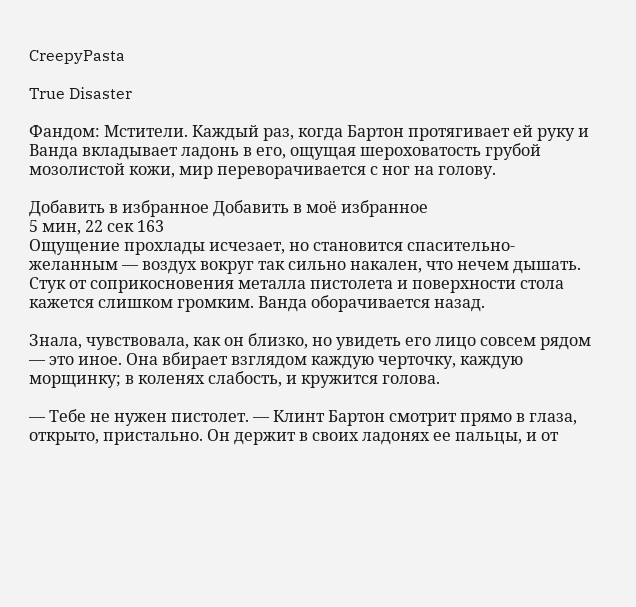CreepyPasta

True Disaster

Фандом: Мстители. Каждый раз, когда Бартон протягивает ей руку и Ванда вкладывает ладонь в его, ощущая шероховатость грубой мозолистой кожи, мир переворачивается с ног на голову.

Добавить в избранное Добавить в моё избранное
5 мин, 22 сек 163
Ощущение прохлады исчезает, но становится спасительно-желанным — воздух вокруг так сильно накален, что нечем дышать. Стук от соприкосновения металла пистолета и поверхности стола кажется слишком громким. Ванда оборачивается назад.

Знала, чувствовала, как он близко, но увидеть его лицо совсем рядом — это иное. Она вбирает взглядом каждую черточку, каждую морщинку; в коленях слабость, и кружится голова.

— Тебе не нужен пистолет. — Клинт Бартон смотрит прямо в глаза, открыто, пристально. Он держит в своих ладонях ее пальцы, и от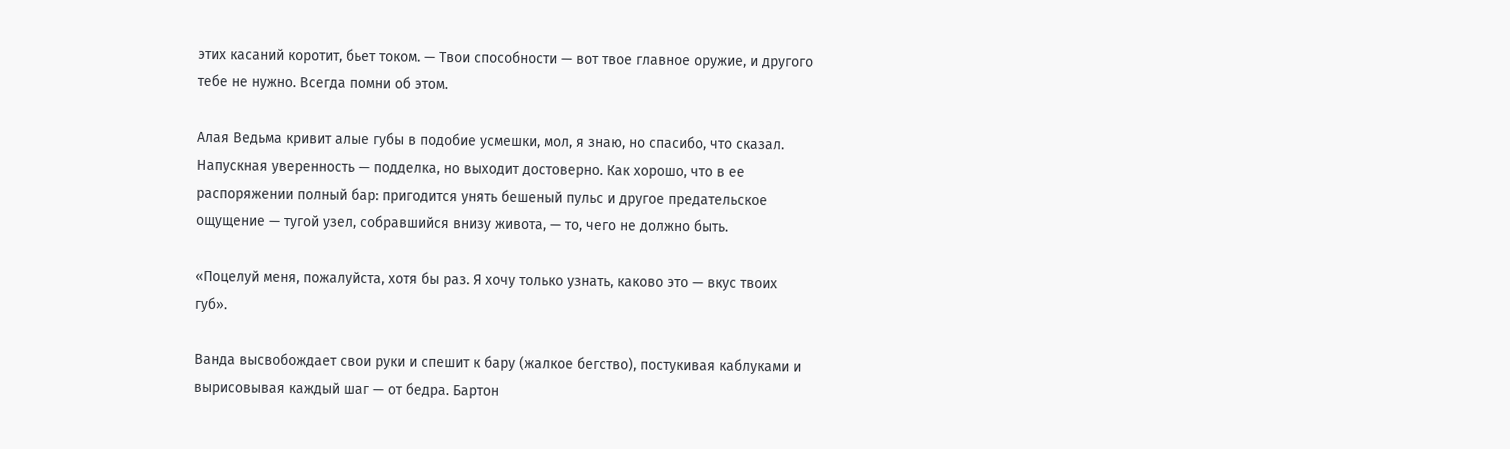этих касаний коротит, бьет током. — Твои способности — вот твое главное оружие, и другого тебе не нужно. Всегда помни об этом.

Алая Ведьма кривит алые губы в подобие усмешки, мол, я знаю, но спасибо, что сказал. Напускная уверенность — подделка, но выходит достоверно. Как хорошо, что в ее распоряжении полный бар: пригодится унять бешеный пульс и другое предательское ощущение — тугой узел, собравшийся внизу живота, — то, чего не должно быть.

«Поцелуй меня, пожалуйста, хотя бы раз. Я хочу только узнать, каково это — вкус твоих губ».

Ванда высвобождает свои руки и спешит к бару (жалкое бегство), постукивая каблуками и вырисовывая каждый шаг — от бедра. Бартон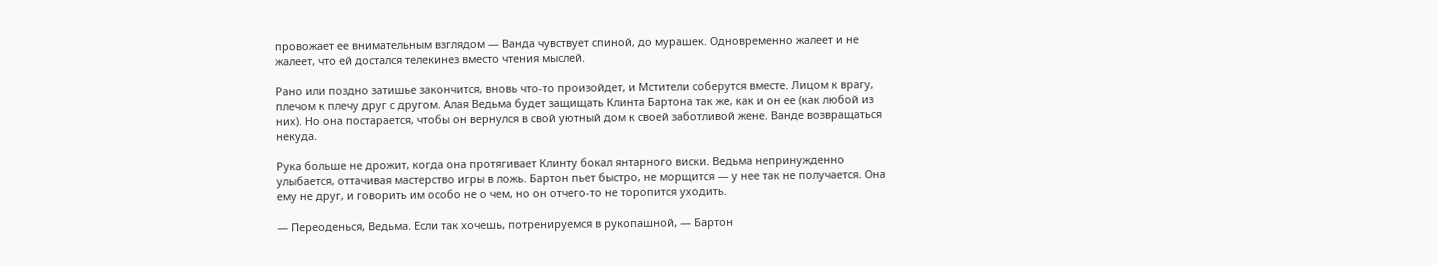провожает ее внимательным взглядом — Ванда чувствует спиной, до мурашек. Одновременно жалеет и не жалеет, что ей достался телекинез вместо чтения мыслей.

Рано или поздно затишье закончится, вновь что-то произойдет, и Мстители соберутся вместе. Лицом к врагу, плечом к плечу друг с другом. Алая Ведьма будет защищать Клинта Бартона так же, как и он ее (как любой из них). Но она постарается, чтобы он вернулся в свой уютный дом к своей заботливой жене. Ванде возвращаться некуда.

Рука больше не дрожит, когда она протягивает Клинту бокал янтарного виски. Ведьма непринужденно улыбается, оттачивая мастерство игры в ложь. Бартон пьет быстро, не морщится — у нее так не получается. Она ему не друг, и говорить им особо не о чем, но он отчего-то не торопится уходить.

— Переоденься, Ведьма. Если так хочешь, потренируемся в рукопашной, — Бартон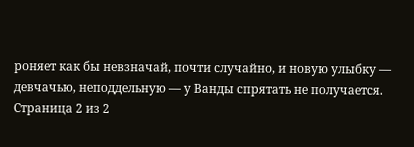роняет как бы невзначай, почти случайно, и новую улыбку — девчачью, неподдельную — у Ванды спрятать не получается.
Страница 2 из 2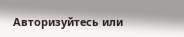Авторизуйтесь или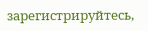зарегистрируйтесь,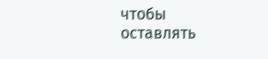чтобы оставлять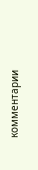комментарии